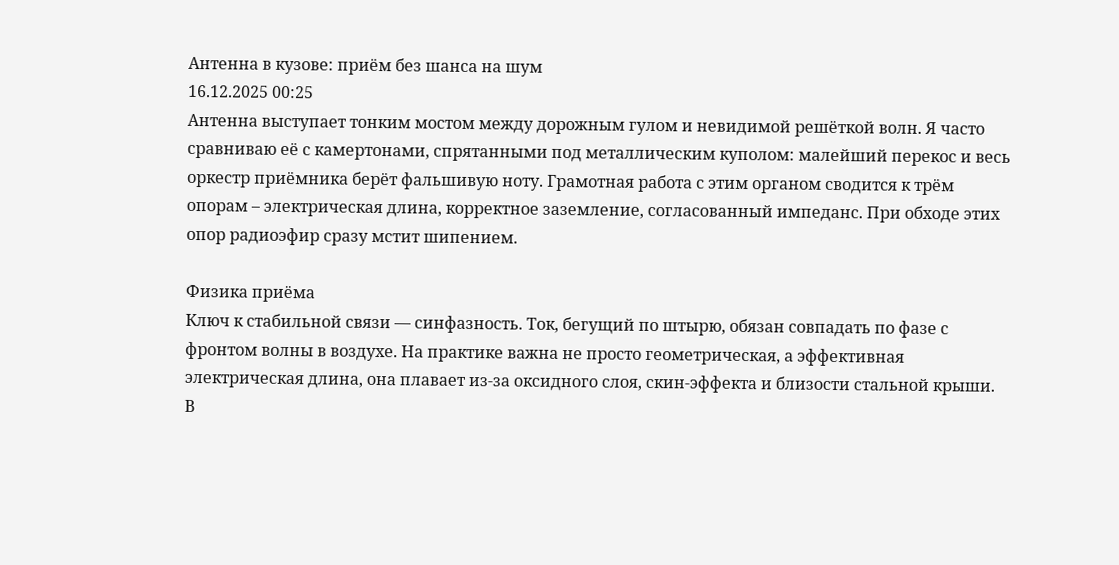Антенна в кузове: приём без шанса на шум
16.12.2025 00:25
Антенна выступает тонким мостом между дорожным гулом и невидимой решёткой волн. Я часто сравниваю её с камертонами, спрятанными под металлическим куполом: малейший перекос и весь оркестр приёмника берёт фальшивую ноту. Грамотная работа с этим органом сводится к трём опорам – электрическая длина, корректное заземление, согласованный импеданс. При обходе этих опор радиоэфир сразу мстит шипением.

Физика приёма
Ключ к стабильной связи — синфазность. Ток, бегущий по штырю, обязан совпадать по фазе с фронтом волны в воздухе. На практике важна не просто геометрическая, а эффективная электрическая длина, она плавает из-за оксидного слоя, скин-эффекта и близости стальной крыши. В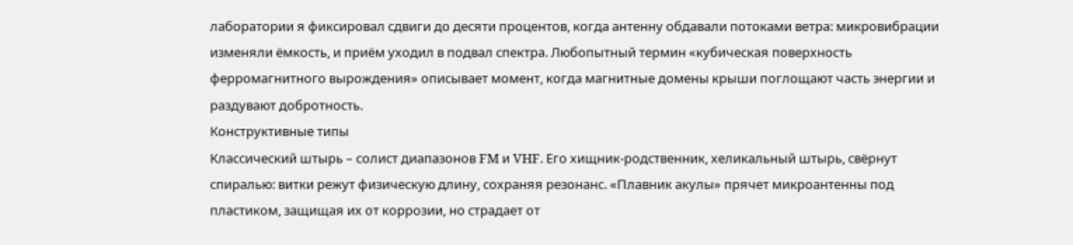лаборатории я фиксировал сдвиги до десяти процентов, когда антенну обдавали потоками ветра: микровибрации изменяли ёмкость, и приём уходил в подвал спектра. Любопытный термин «кубическая поверхность ферромагнитного вырождения» описывает момент, когда магнитные домены крыши поглощают часть энергии и раздувают добротность.
Конструктивные типы
Классический штырь – солист диапазонов FM и VHF. Его хищник-родственник, хеликальный штырь, свёрнут спиралью: витки режут физическую длину, сохраняя резонанс. «Плавник акулы» прячет микроантенны под пластиком, защищая их от коррозии, но страдает от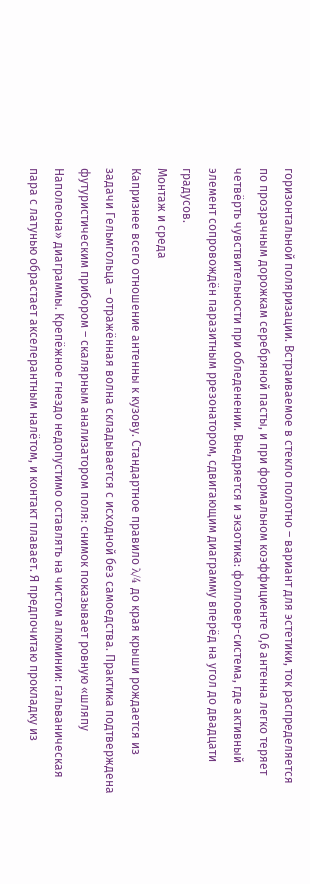горизонтальной поляризации. Встраиваемое в стекло полотно – вариант для эстетики, ток распределяется по прозрачным дорожкам серебряной пасты, и при формальном коэффициенте 0,6 антенна легко теряет четвёрть чувствительности при обледенении. Внедряется и экзотика: фолловер-система, где активный элемент сопровождён паразитным ррезонатором, сдвигающим диаграмму вперёд на угол до двадцати градусов.
Монтаж и среда
Капризнее всего отношение антенны к кузову. Стандартное правило λ/4 до края крыши рождается из задачи Гельмгольца – отражённая волна складывается с исходной без самоедства. Практика подтверждена футуристическим прибором – скалярным анализатором поля: снимок показывает ровную «шляпу Наполеона» диаграммы. Крепёжное гнездо недопустимо оставлять на чистом алюминии: гальваническая пара с латунью обрастает акселерантным налётом, и контакт плавает. Я предпочитаю прокладку из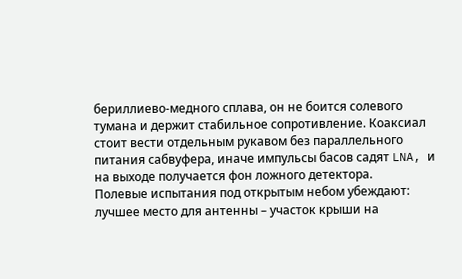бериллиево-медного сплава, он не боится солевого тумана и держит стабильное сопротивление. Коаксиал стоит вести отдельным рукавом без параллельного питания сабвуфера, иначе импульсы басов садят LNA, и на выходе получается фон ложного детектора.
Полевые испытания под открытым небом убеждают: лучшее место для антенны – участок крыши на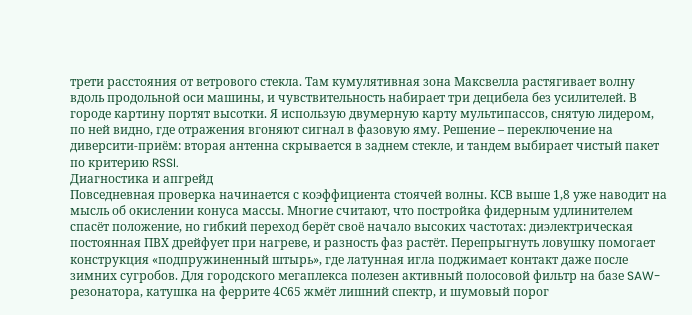трети расстояния от ветрового стекла. Там кумулятивная зона Максвелла растягивает волну вдоль продольной оси машины, и чувствительность набирает три децибела без усилителей. В городе картину портят высотки. Я использую двумерную карту мультипассов, снятую лидером, по ней видно, где отражения вгоняют сигнал в фазовую яму. Решение – переключение на диверсити-приём: вторая антенна скрывается в заднем стекле, и тандем выбирает чистый пакет по критерию RSSI.
Диагностика и апгрейд
Повседневная проверка начинается с коэффициента стоячей волны. КСВ выше 1,8 уже наводит на мысль об окислении конуса массы. Многие считают, что постройка фидерным удлинителем спасёт положение, но гибкий переход берёт своё начало высоких частотах: диэлектрическая постоянная ПВХ дрейфует при нагреве, и разность фаз растёт. Перепрыгнуть ловушку помогает конструкция «подпружиненный штырь», где латунная игла поджимает контакт даже после зимних сугробов. Для городского мегаплекса полезен активный полосовой фильтр на базе SAW-резонатора, катушка на феррите 4С65 жмёт лишний спектр, и шумовый порог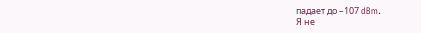падает до –107 dBm.
Я не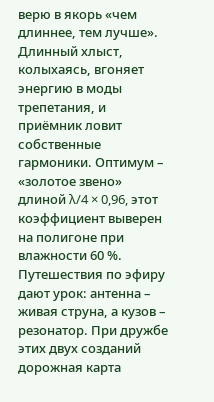верю в якорь «чем длиннее, тем лучше». Длинный хлыст, колыхаясь, вгоняет энергию в моды трепетания, и приёмник ловит собственные гармоники. Оптимум – «золотое звено» длиной λ/4 × 0,96, этот коэффициент выверен на полигоне при влажности 60 %.
Путешествия по эфиру дают урок: антенна – живая струна, а кузов – резонатор. При дружбе этих двух созданий дорожная карта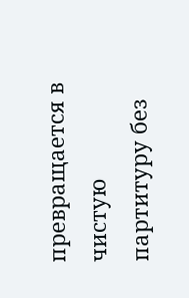превращается в чистую партитуру без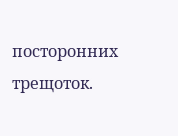посторонних трещоток.